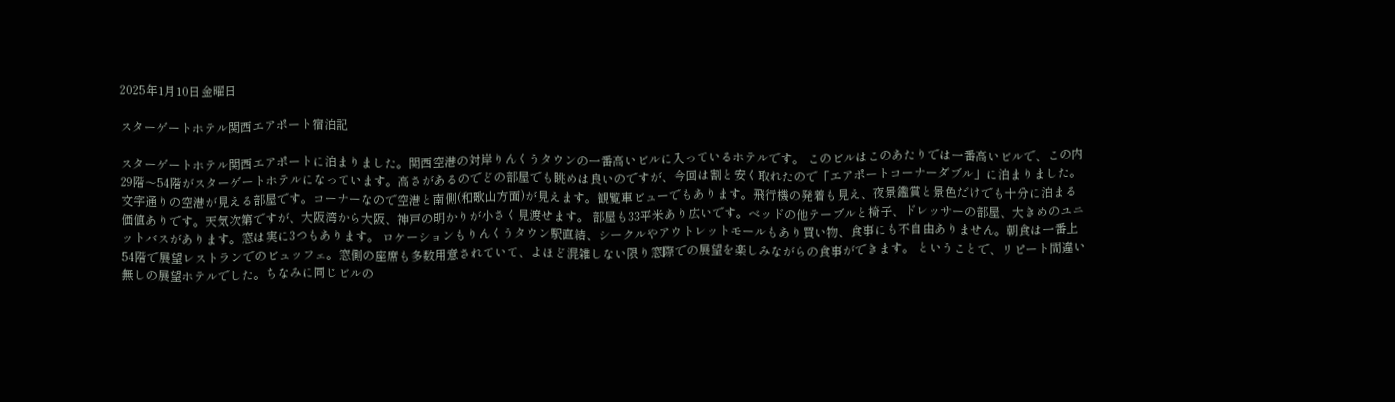2025年1月10日金曜日

スターゲートホテル関西エアポート宿泊記

スターゲートホテル関西エアポートに泊まりました。関西空港の対岸りんくうタウンの一番高いビルに入っているホテルです。 このビルはこのあたりでは一番高いビルで、この内29階〜54階がスターゲートホテルになっています。高さがあるのでどの部屋でも眺めは良いのですが、今回は割と安く取れたので「エアポートコーナーダブル」に泊まりました。 文字通りの空港が見える部屋です。コーナーなので空港と南側(和歌山方面)が見えます。観覧車ビューでもあります。飛行機の発着も見え、夜景鑑賞と景色だけでも十分に泊まる価値ありです。天気次第ですが、大阪湾から大阪、神戸の明かりが小さく見渡せます。 部屋も33平米あり広いです。ベッドの他テーブルと椅子、ドレッサーの部屋、大きめのユニットバスがあります。窓は実に3つもあります。 ロケーションもりんくうタウン駅直結、シークルやアウトレットモールもあり買い物、食事にも不自由ありません。朝食は一番上54階で展望レストランでのビュッフェ。窓側の座席も多数用意されていて、よほど混雑しない限り窓際での展望を楽しみながらの食事ができます。 ということで、リピート間違い無しの展望ホテルでした。ちなみに同じビルの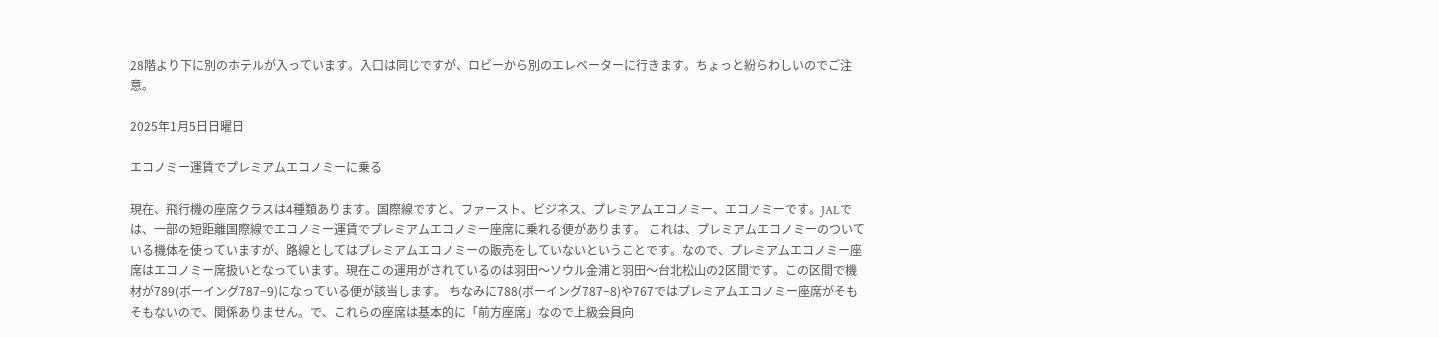28階より下に別のホテルが入っています。入口は同じですが、ロビーから別のエレベーターに行きます。ちょっと紛らわしいのでご注意。

2025年1月5日日曜日

エコノミー運賃でプレミアムエコノミーに乗る

現在、飛行機の座席クラスは4種類あります。国際線ですと、ファースト、ビジネス、プレミアムエコノミー、エコノミーです。JALでは、一部の短距離国際線でエコノミー運賃でプレミアムエコノミー座席に乗れる便があります。 これは、プレミアムエコノミーのついている機体を使っていますが、路線としてはプレミアムエコノミーの販売をしていないということです。なので、プレミアムエコノミー座席はエコノミー席扱いとなっています。現在この運用がされているのは羽田〜ソウル金浦と羽田〜台北松山の2区間です。この区間で機材が789(ボーイング787−9)になっている便が該当します。 ちなみに788(ボーイング787−8)や767ではプレミアムエコノミー座席がそもそもないので、関係ありません。で、これらの座席は基本的に「前方座席」なので上級会員向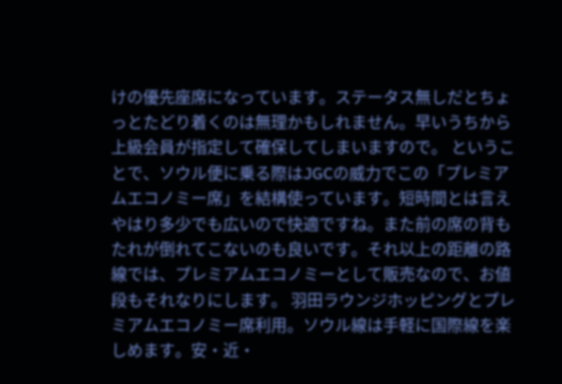けの優先座席になっています。ステータス無しだとちょっとたどり着くのは無理かもしれません。早いうちから上級会員が指定して確保してしまいますので。 ということで、ソウル便に乗る際はJGCの威力でこの「プレミアムエコノミー席」を結構使っています。短時間とは言えやはり多少でも広いので快適ですね。また前の席の背もたれが倒れてこないのも良いです。それ以上の距離の路線では、プレミアムエコノミーとして販売なので、お値段もそれなりにします。 羽田ラウンジホッピングとプレミアムエコノミー席利用。ソウル線は手軽に国際線を楽しめます。安・近・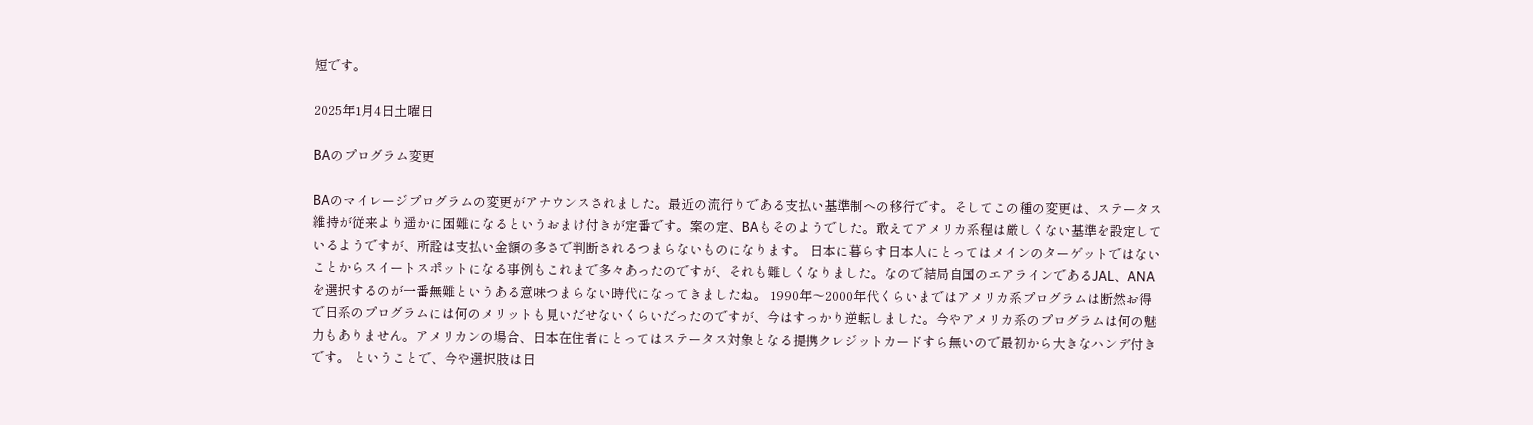短です。

2025年1月4日土曜日

BAのプログラム変更

BAのマイレージプログラムの変更がアナウンスされました。最近の流行りである支払い基準制への移行です。そしてこの種の変更は、ステータス維持が従来より遥かに困難になるというおまけ付きが定番です。案の定、BAもそのようでした。敢えてアメリカ系程は厳しくない基準を設定しているようですが、所詮は支払い金額の多さで判断されるつまらないものになります。 日本に暮らす日本人にとってはメインのターゲットではないことからスイートスポットになる事例もこれまで多々あったのですが、それも難しくなりました。なので結局自国のエアラインであるJAL、ANAを選択するのが一番無難というある意味つまらない時代になってきましたね。 1990年〜2000年代くらいまではアメリカ系プログラムは断然お得で日系のプログラムには何のメリットも見いだせないくらいだったのですが、今はすっかり逆転しました。今やアメリカ系のプログラムは何の魅力もありません。アメリカンの場合、日本在住者にとってはステータス対象となる提携クレジットカードすら無いので最初から大きなハンデ付きです。 ということで、今や選択肢は日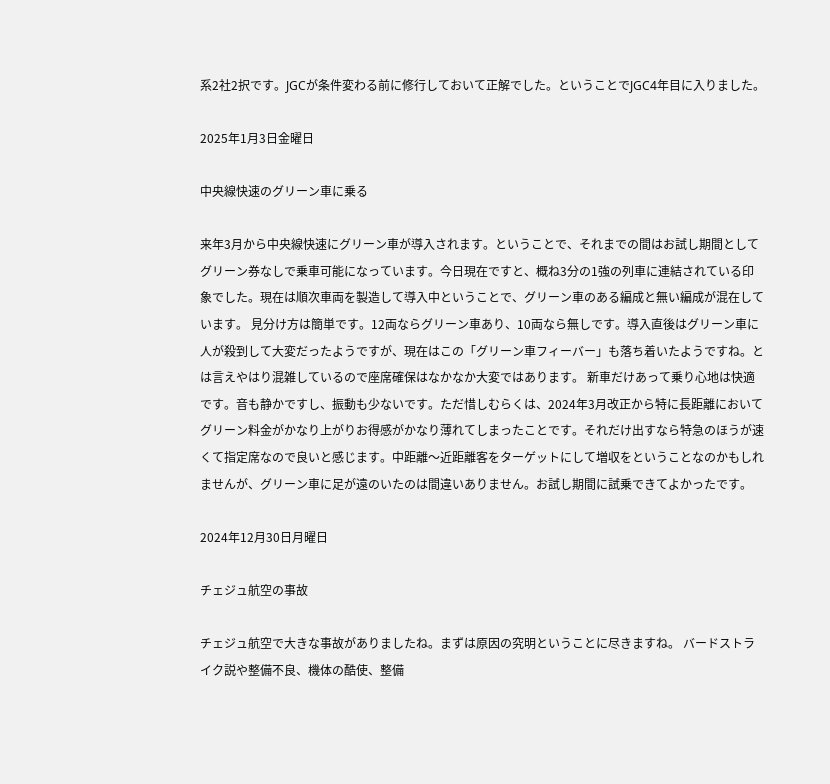系2社2択です。JGCが条件変わる前に修行しておいて正解でした。ということでJGC4年目に入りました。

2025年1月3日金曜日

中央線快速のグリーン車に乗る

来年3月から中央線快速にグリーン車が導入されます。ということで、それまでの間はお試し期間としてグリーン券なしで乗車可能になっています。今日現在ですと、概ね3分の1強の列車に連結されている印象でした。現在は順次車両を製造して導入中ということで、グリーン車のある編成と無い編成が混在しています。 見分け方は簡単です。12両ならグリーン車あり、10両なら無しです。導入直後はグリーン車に人が殺到して大変だったようですが、現在はこの「グリーン車フィーバー」も落ち着いたようですね。とは言えやはり混雑しているので座席確保はなかなか大変ではあります。 新車だけあって乗り心地は快適です。音も静かですし、振動も少ないです。ただ惜しむらくは、2024年3月改正から特に長距離においてグリーン料金がかなり上がりお得感がかなり薄れてしまったことです。それだけ出すなら特急のほうが速くて指定席なので良いと感じます。中距離〜近距離客をターゲットにして増収をということなのかもしれませんが、グリーン車に足が遠のいたのは間違いありません。お試し期間に試乗できてよかったです。

2024年12月30日月曜日

チェジュ航空の事故

チェジュ航空で大きな事故がありましたね。まずは原因の究明ということに尽きますね。 バードストライク説や整備不良、機体の酷使、整備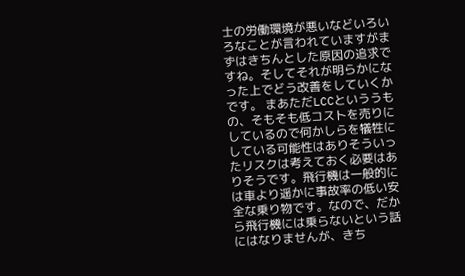士の労働環境が悪いなどいろいろなことが言われていますがまずはきちんとした原因の追求ですね。そしてそれが明らかになった上でどう改善をしていくかです。 まあただLCCといううもの、そもそも低コストを売りにしているので何かしらを犠牲にしている可能性はありそういったリスクは考えておく必要はありそうです。飛行機は一般的には車より遥かに事故率の低い安全な乗り物です。なので、だから飛行機には乗らないという話にはなりませんが、きち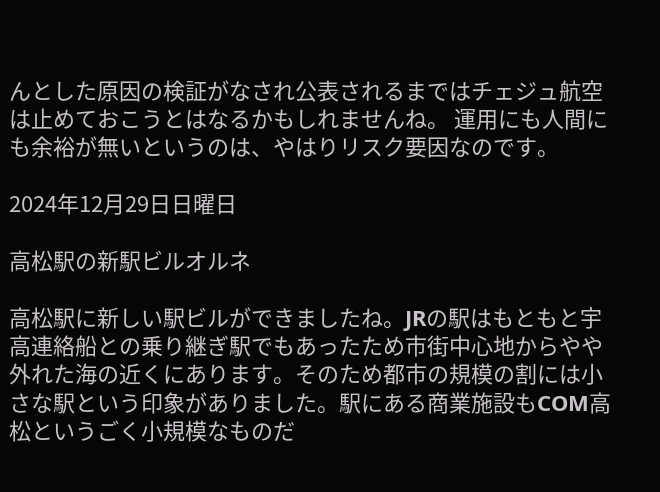んとした原因の検証がなされ公表されるまではチェジュ航空は止めておこうとはなるかもしれませんね。 運用にも人間にも余裕が無いというのは、やはりリスク要因なのです。

2024年12月29日日曜日

高松駅の新駅ビルオルネ

高松駅に新しい駅ビルができましたね。JRの駅はもともと宇高連絡船との乗り継ぎ駅でもあったため市街中心地からやや外れた海の近くにあります。そのため都市の規模の割には小さな駅という印象がありました。駅にある商業施設もCOM高松というごく小規模なものだ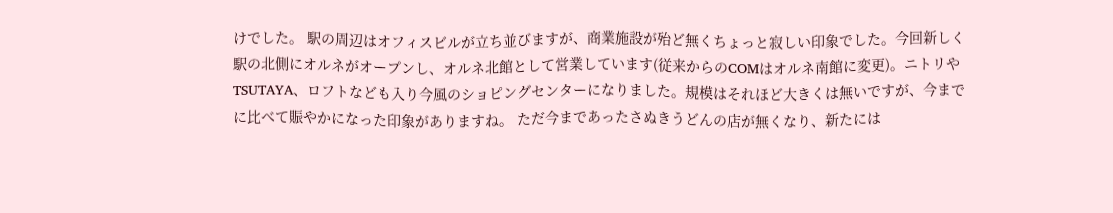けでした。 駅の周辺はオフィスビルが立ち並びますが、商業施設が殆ど無くちょっと寂しい印象でした。今回新しく駅の北側にオルネがオープンし、オルネ北館として営業しています(従来からのCOMはオルネ南館に変更)。ニトリやTSUTAYA、ロフトなども入り今風のショピングセンターになりました。規模はそれほど大きくは無いですが、今までに比べて賑やかになった印象がありますね。 ただ今まであったさぬきうどんの店が無くなり、新たには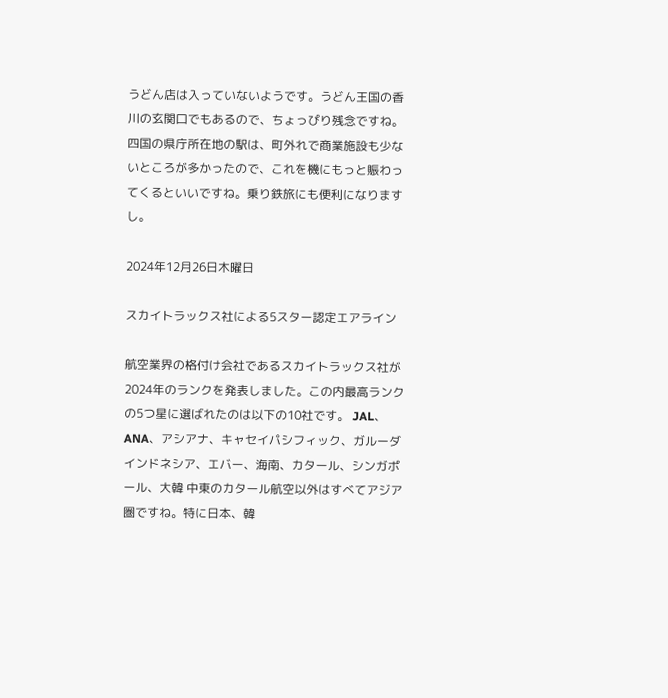うどん店は入っていないようです。うどん王国の香川の玄関口でもあるので、ちょっぴり残念ですね。四国の県庁所在地の駅は、町外れで商業施設も少ないところが多かったので、これを機にもっと賑わってくるといいですね。乗り鉄旅にも便利になりますし。

2024年12月26日木曜日

スカイトラックス社による5スター認定エアライン

航空業界の格付け会社であるスカイトラックス社が2024年のランクを発表しました。この内最高ランクの5つ星に選ばれたのは以下の10社です。 JAL、ANA、アシアナ、キャセイパシフィック、ガルーダインドネシア、エバー、海南、カタール、シンガポール、大韓 中東のカタール航空以外はすべてアジア圏ですね。特に日本、韓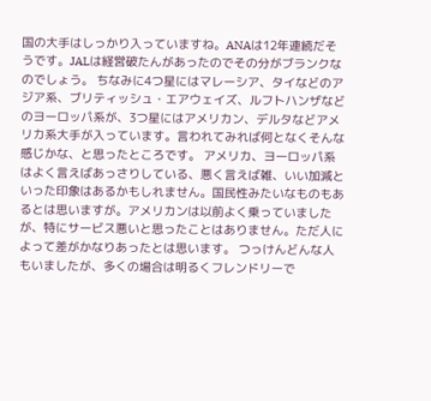国の大手はしっかり入っていますね。ANAは12年連続だそうです。JALは経営破たんがあったのでその分がブランクなのでしょう。 ちなみに4つ星にはマレーシア、タイなどのアジア系、ブリティッシュ・エアウェイズ、ルフトハンザなどのヨーロッパ系が、3つ星にはアメリカン、デルタなどアメリカ系大手が入っています。言われてみれば何となくそんな感じかな、と思ったところです。 アメリカ、ヨーロッパ系はよく言えばあっさりしている、悪く言えば雑、いい加減といった印象はあるかもしれません。国民性みたいなものもあるとは思いますが。アメリカンは以前よく乗っていましたが、特にサービス悪いと思ったことはありません。ただ人によって差がかなりあったとは思います。 つっけんどんな人もいましたが、多くの場合は明るくフレンドリーで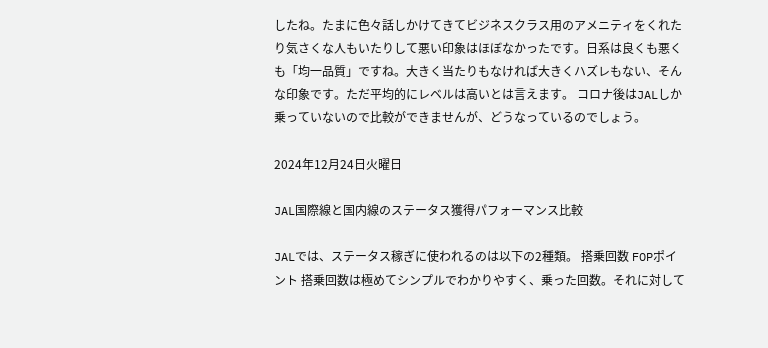したね。たまに色々話しかけてきてビジネスクラス用のアメニティをくれたり気さくな人もいたりして悪い印象はほぼなかったです。日系は良くも悪くも「均一品質」ですね。大きく当たりもなければ大きくハズレもない、そんな印象です。ただ平均的にレベルは高いとは言えます。 コロナ後はJALしか乗っていないので比較ができませんが、どうなっているのでしょう。

2024年12月24日火曜日

JAL国際線と国内線のステータス獲得パフォーマンス比較

JALでは、ステータス稼ぎに使われるのは以下の2種類。 搭乗回数 FOPポイント 搭乗回数は極めてシンプルでわかりやすく、乗った回数。それに対して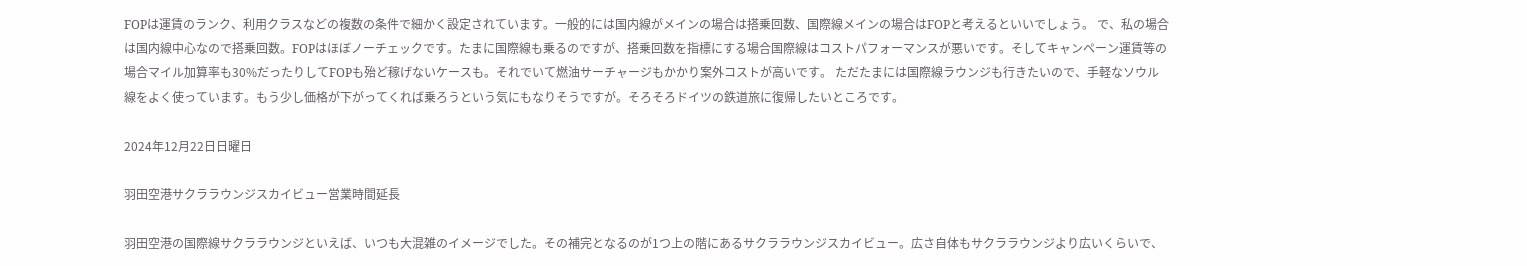FOPは運賃のランク、利用クラスなどの複数の条件で細かく設定されています。一般的には国内線がメインの場合は搭乗回数、国際線メインの場合はFOPと考えるといいでしょう。 で、私の場合は国内線中心なので搭乗回数。FOPはほぼノーチェックです。たまに国際線も乗るのですが、搭乗回数を指標にする場合国際線はコストパフォーマンスが悪いです。そしてキャンペーン運賃等の場合マイル加算率も30%だったりしてFOPも殆ど稼げないケースも。それでいて燃油サーチャージもかかり案外コストが高いです。 ただたまには国際線ラウンジも行きたいので、手軽なソウル線をよく使っています。もう少し価格が下がってくれば乗ろうという気にもなりそうですが。そろそろドイツの鉄道旅に復帰したいところです。

2024年12月22日日曜日

羽田空港サクララウンジスカイビュー営業時間延長

羽田空港の国際線サクララウンジといえば、いつも大混雑のイメージでした。その補完となるのが1つ上の階にあるサクララウンジスカイビュー。広さ自体もサクララウンジより広いくらいで、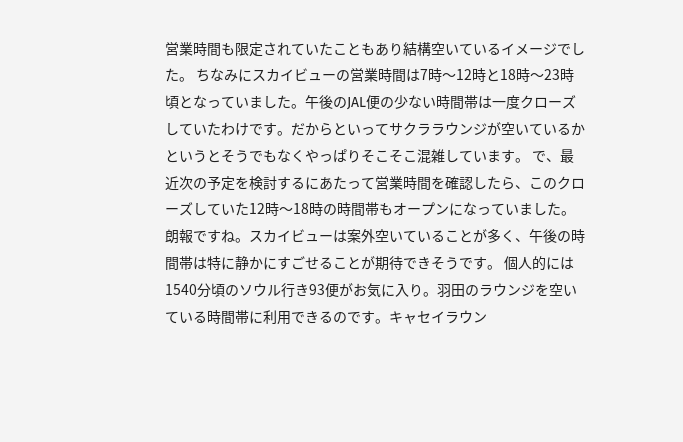営業時間も限定されていたこともあり結構空いているイメージでした。 ちなみにスカイビューの営業時間は7時〜12時と18時〜23時頃となっていました。午後のJAL便の少ない時間帯は一度クローズしていたわけです。だからといってサクララウンジが空いているかというとそうでもなくやっぱりそこそこ混雑しています。 で、最近次の予定を検討するにあたって営業時間を確認したら、このクローズしていた12時〜18時の時間帯もオープンになっていました。朗報ですね。スカイビューは案外空いていることが多く、午後の時間帯は特に静かにすごせることが期待できそうです。 個人的には1540分頃のソウル行き93便がお気に入り。羽田のラウンジを空いている時間帯に利用できるのです。キャセイラウン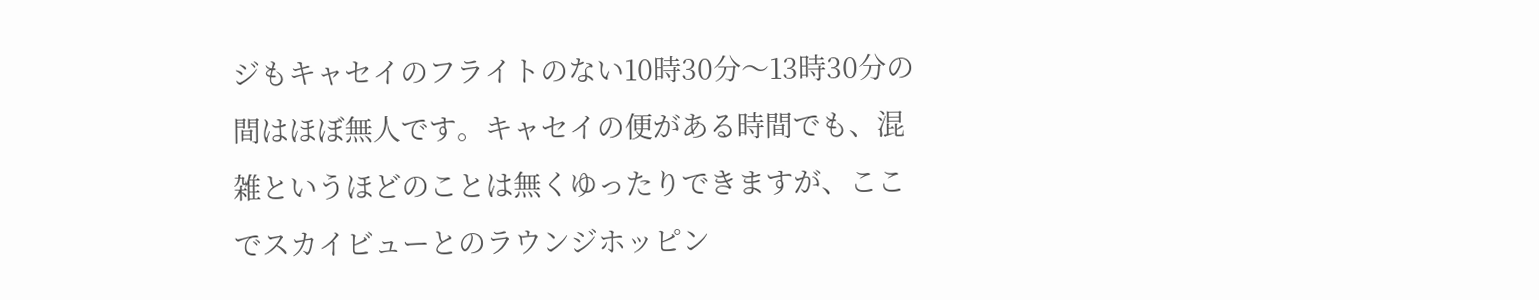ジもキャセイのフライトのない10時30分〜13時30分の間はほぼ無人です。キャセイの便がある時間でも、混雑というほどのことは無くゆったりできますが、ここでスカイビューとのラウンジホッピン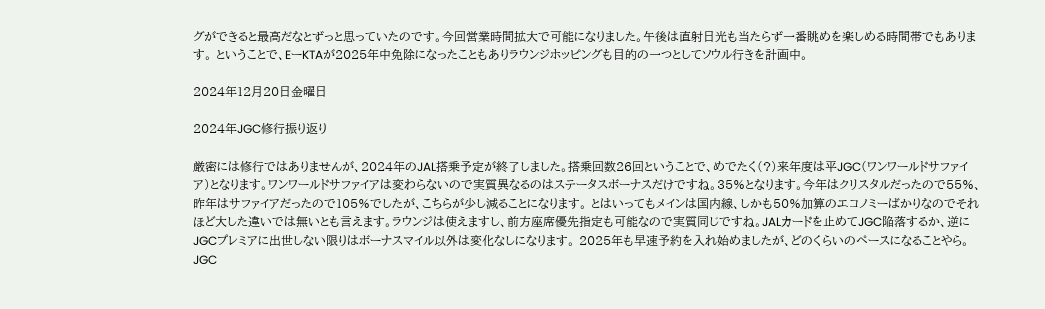グができると最高だなとずっと思っていたのです。今回営業時間拡大で可能になりました。午後は直射日光も当たらず一番眺めを楽しめる時間帯でもあります。 ということで、EーKTAが2025年中免除になったこともありラウンジホッピングも目的の一つとしてソウル行きを計画中。

2024年12月20日金曜日

2024年JGC修行振り返り

厳密には修行ではありませんが、2024年のJAL搭乗予定が終了しました。搭乗回数26回ということで、めでたく(?)来年度は平JGC(ワンワールドサファイア)となります。ワンワールドサファイアは変わらないので実質異なるのはステータスボーナスだけですね。35%となります。今年はクリスタルだったので55%、昨年はサファイアだったので105%でしたが、こちらが少し減ることになります。 とはいってもメインは国内線、しかも50%加算のエコノミーばかりなのでそれほど大した違いでは無いとも言えます。ラウンジは使えますし、前方座席優先指定も可能なので実質同じですね。JALカードを止めてJGC陥落するか、逆にJGCプレミアに出世しない限りはボーナスマイル以外は変化なしになります。 2025年も早速予約を入れ始めましたが、どのくらいのペースになることやら。JGC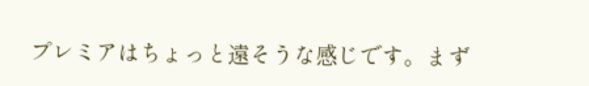プレミアはちょっと遠そうな感じです。まず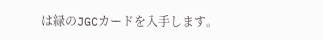は緑のJGCカードを入手します。